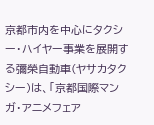京都市内を中心にタクシー・ハイヤー事業を展開する彌榮自動車(ヤサカタクシー)は、「京都国際マンガ・アニメフェア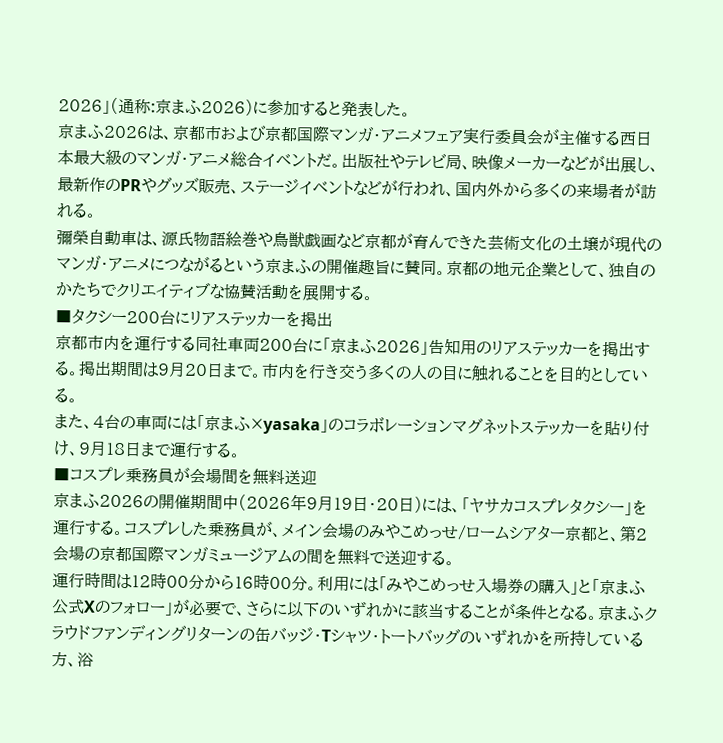2026」(通称:京まふ2026)に参加すると発表した。
京まふ2026は、京都市および京都国際マンガ・アニメフェア実行委員会が主催する西日本最大級のマンガ・アニメ総合イベントだ。出版社やテレビ局、映像メーカーなどが出展し、最新作のPRやグッズ販売、ステージイベントなどが行われ、国内外から多くの来場者が訪れる。
彌榮自動車は、源氏物語絵巻や鳥獣戯画など京都が育んできた芸術文化の土壌が現代のマンガ・アニメにつながるという京まふの開催趣旨に賛同。京都の地元企業として、独自のかたちでクリエイティブな協賛活動を展開する。
■タクシー200台にリアステッカーを掲出
京都市内を運行する同社車両200台に「京まふ2026」告知用のリアステッカーを掲出する。掲出期間は9月20日まで。市内を行き交う多くの人の目に触れることを目的としている。
また、4台の車両には「京まふ×yasaka」のコラボレーションマグネットステッカーを貼り付け、9月18日まで運行する。
■コスプレ乗務員が会場間を無料送迎
京まふ2026の開催期間中(2026年9月19日・20日)には、「ヤサカコスプレタクシー」を運行する。コスプレした乗務員が、メイン会場のみやこめっせ/ロームシアター京都と、第2会場の京都国際マンガミュージアムの間を無料で送迎する。
運行時間は12時00分から16時00分。利用には「みやこめっせ入場券の購入」と「京まふ公式Xのフォロー」が必要で、さらに以下のいずれかに該当することが条件となる。京まふクラウドファンディングリターンの缶バッジ・Tシャツ・トートバッグのいずれかを所持している方、浴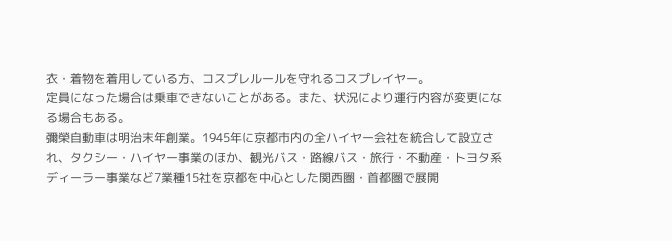衣・着物を着用している方、コスプレルールを守れるコスプレイヤー。
定員になった場合は乗車できないことがある。また、状況により運行内容が変更になる場合もある。
彌榮自動車は明治末年創業。1945年に京都市内の全ハイヤー会社を統合して設立され、タクシー・ハイヤー事業のほか、観光バス・路線バス・旅行・不動産・トヨタ系ディーラー事業など7業種15社を京都を中心とした関西圏・首都圏で展開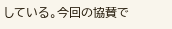している。今回の協賛で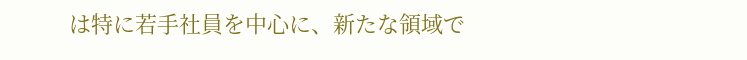は特に若手社員を中心に、新たな領域で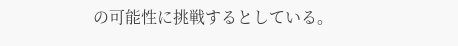の可能性に挑戦するとしている。